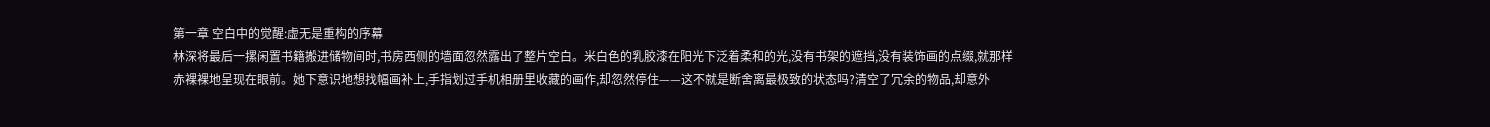第一章 空白中的觉醒:虚无是重构的序幕
林深将最后一摞闲置书籍搬进储物间时,书房西侧的墙面忽然露出了整片空白。米白色的乳胶漆在阳光下泛着柔和的光,没有书架的遮挡,没有装饰画的点缀,就那样赤裸裸地呈现在眼前。她下意识地想找幅画补上,手指划过手机相册里收藏的画作,却忽然停住——这不就是断舍离最极致的状态吗?清空了冗余的物品,却意外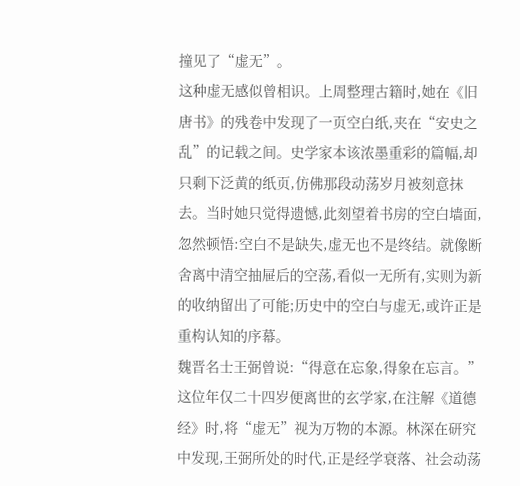撞见了“虚无”。
这种虚无感似曾相识。上周整理古籍时,她在《旧唐书》的残卷中发现了一页空白纸,夹在“安史之乱”的记载之间。史学家本该浓墨重彩的篇幅,却只剩下泛黄的纸页,仿佛那段动荡岁月被刻意抹去。当时她只觉得遗憾,此刻望着书房的空白墙面,忽然顿悟:空白不是缺失,虚无也不是终结。就像断舍离中清空抽屉后的空荡,看似一无所有,实则为新的收纳留出了可能;历史中的空白与虚无,或许正是重构认知的序幕。
魏晋名士王弼曾说:“得意在忘象,得象在忘言。” 这位年仅二十四岁便离世的玄学家,在注解《道德经》时,将“虚无”视为万物的本源。林深在研究中发现,王弼所处的时代,正是经学衰落、社会动荡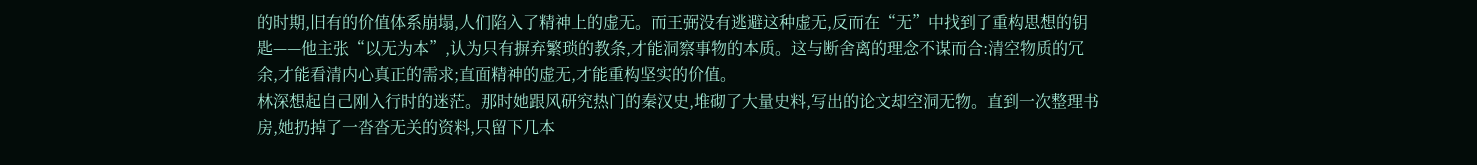的时期,旧有的价值体系崩塌,人们陷入了精神上的虚无。而王弼没有逃避这种虚无,反而在“无”中找到了重构思想的钥匙——他主张“以无为本”,认为只有摒弃繁琐的教条,才能洞察事物的本质。这与断舍离的理念不谋而合:清空物质的冗余,才能看清内心真正的需求;直面精神的虚无,才能重构坚实的价值。
林深想起自己刚入行时的迷茫。那时她跟风研究热门的秦汉史,堆砌了大量史料,写出的论文却空洞无物。直到一次整理书房,她扔掉了一沓沓无关的资料,只留下几本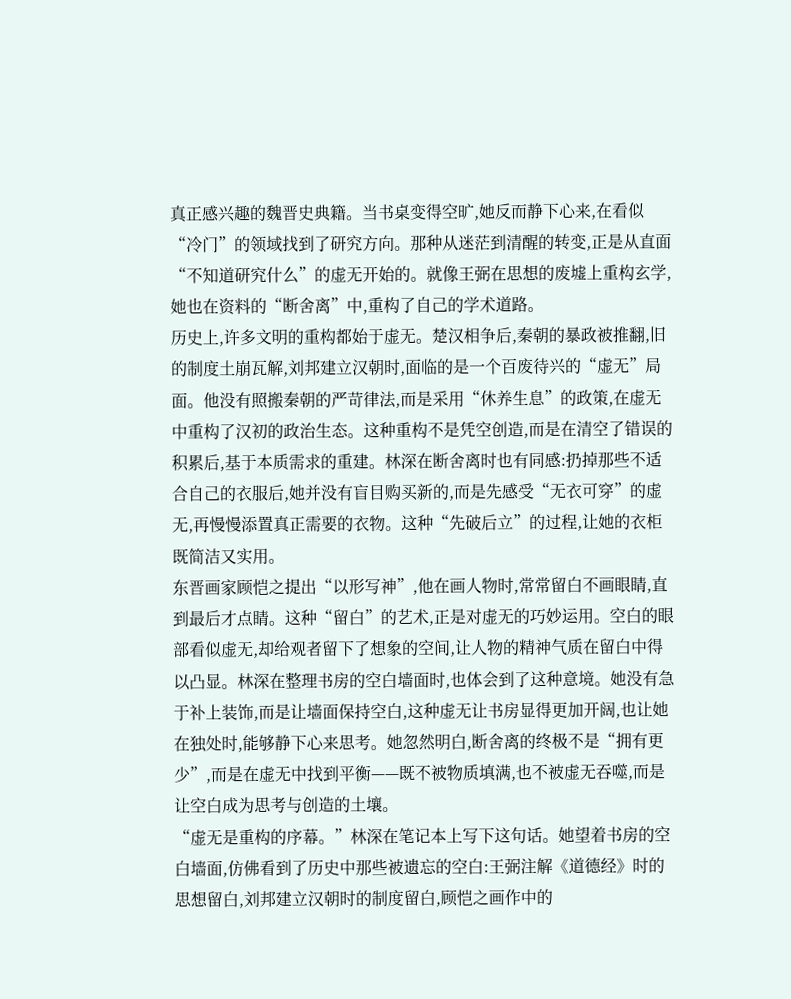真正感兴趣的魏晋史典籍。当书桌变得空旷,她反而静下心来,在看似“冷门”的领域找到了研究方向。那种从迷茫到清醒的转变,正是从直面“不知道研究什么”的虚无开始的。就像王弼在思想的废墟上重构玄学,她也在资料的“断舍离”中,重构了自己的学术道路。
历史上,许多文明的重构都始于虚无。楚汉相争后,秦朝的暴政被推翻,旧的制度土崩瓦解,刘邦建立汉朝时,面临的是一个百废待兴的“虚无”局面。他没有照搬秦朝的严苛律法,而是采用“休养生息”的政策,在虚无中重构了汉初的政治生态。这种重构不是凭空创造,而是在清空了错误的积累后,基于本质需求的重建。林深在断舍离时也有同感:扔掉那些不适合自己的衣服后,她并没有盲目购买新的,而是先感受“无衣可穿”的虚无,再慢慢添置真正需要的衣物。这种“先破后立”的过程,让她的衣柜既简洁又实用。
东晋画家顾恺之提出“以形写神”,他在画人物时,常常留白不画眼睛,直到最后才点睛。这种“留白”的艺术,正是对虚无的巧妙运用。空白的眼部看似虚无,却给观者留下了想象的空间,让人物的精神气质在留白中得以凸显。林深在整理书房的空白墙面时,也体会到了这种意境。她没有急于补上装饰,而是让墙面保持空白,这种虚无让书房显得更加开阔,也让她在独处时,能够静下心来思考。她忽然明白,断舍离的终极不是“拥有更少”,而是在虚无中找到平衡——既不被物质填满,也不被虚无吞噬,而是让空白成为思考与创造的土壤。
“虚无是重构的序幕。”林深在笔记本上写下这句话。她望着书房的空白墙面,仿佛看到了历史中那些被遗忘的空白:王弼注解《道德经》时的思想留白,刘邦建立汉朝时的制度留白,顾恺之画作中的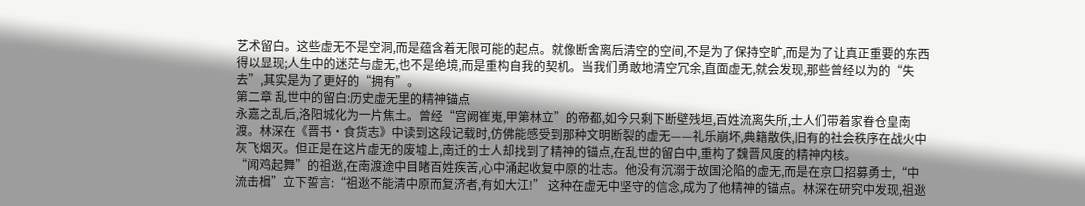艺术留白。这些虚无不是空洞,而是蕴含着无限可能的起点。就像断舍离后清空的空间,不是为了保持空旷,而是为了让真正重要的东西得以显现;人生中的迷茫与虚无,也不是绝境,而是重构自我的契机。当我们勇敢地清空冗余,直面虚无,就会发现,那些曾经以为的“失去”,其实是为了更好的“拥有”。
第二章 乱世中的留白:历史虚无里的精神锚点
永嘉之乱后,洛阳城化为一片焦土。曾经“宫阙崔嵬,甲第林立”的帝都,如今只剩下断壁残垣,百姓流离失所,士人们带着家眷仓皇南渡。林深在《晋书·食货志》中读到这段记载时,仿佛能感受到那种文明断裂的虚无——礼乐崩坏,典籍散佚,旧有的社会秩序在战火中灰飞烟灭。但正是在这片虚无的废墟上,南迁的士人却找到了精神的锚点,在乱世的留白中,重构了魏晋风度的精神内核。
“闻鸡起舞”的祖逖,在南渡途中目睹百姓疾苦,心中涌起收复中原的壮志。他没有沉溺于故国沦陷的虚无,而是在京口招募勇士,“中流击楫”立下誓言:“祖逖不能清中原而复济者,有如大江!” 这种在虚无中坚守的信念,成为了他精神的锚点。林深在研究中发现,祖逖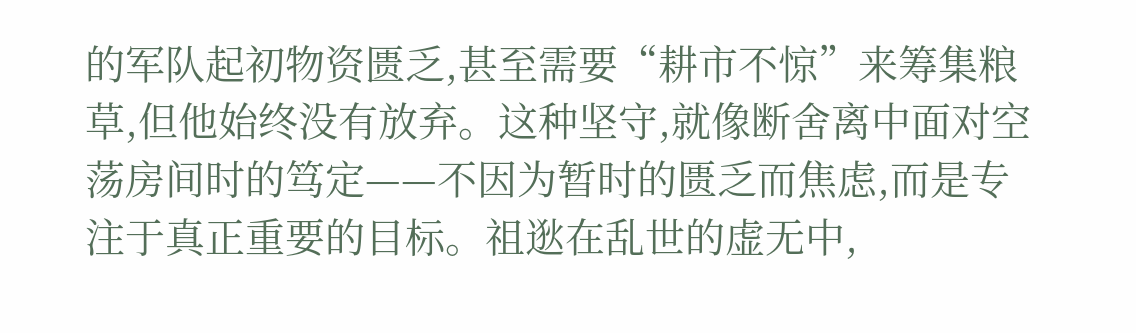的军队起初物资匮乏,甚至需要“耕市不惊”来筹集粮草,但他始终没有放弃。这种坚守,就像断舍离中面对空荡房间时的笃定——不因为暂时的匮乏而焦虑,而是专注于真正重要的目标。祖逖在乱世的虚无中,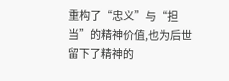重构了“忠义”与“担当”的精神价值,也为后世留下了精神的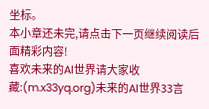坐标。
本小章还未完,请点击下一页继续阅读后面精彩内容!
喜欢未来的Al世界请大家收藏:(m.x33yq.org)未来的Al世界33言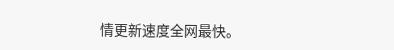情更新速度全网最快。